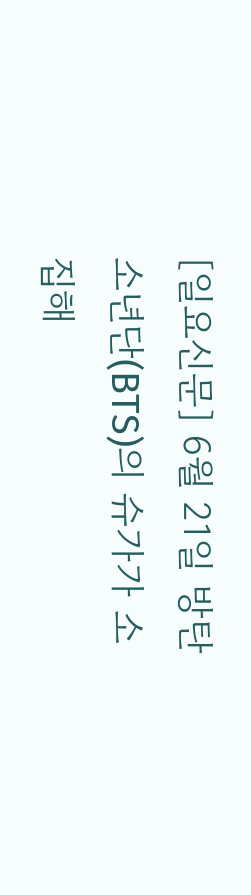[일요신문] 6월 21일 방탄소년단(BTS)의 슈가가 소집해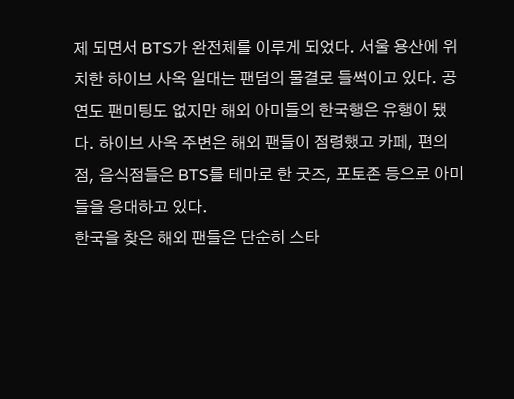제 되면서 BTS가 완전체를 이루게 되었다. 서울 용산에 위치한 하이브 사옥 일대는 팬덤의 물결로 들썩이고 있다. 공연도 팬미팅도 없지만 해외 아미들의 한국행은 유행이 됐다. 하이브 사옥 주변은 해외 팬들이 점령했고 카페, 편의점, 음식점들은 BTS를 테마로 한 굿즈, 포토존 등으로 아미들을 응대하고 있다.
한국을 찾은 해외 팬들은 단순히 스타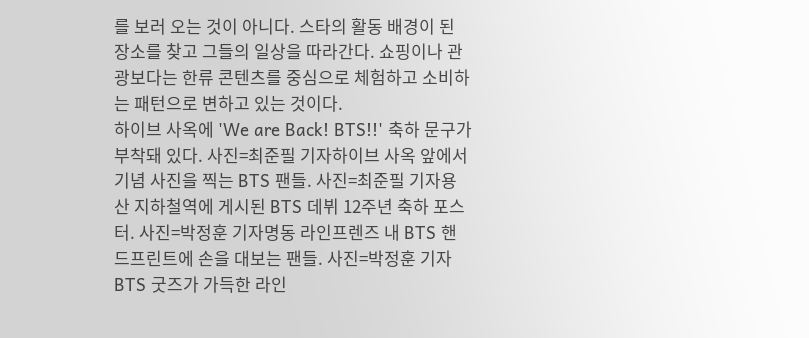를 보러 오는 것이 아니다. 스타의 활동 배경이 된 장소를 찾고 그들의 일상을 따라간다. 쇼핑이나 관광보다는 한류 콘텐츠를 중심으로 체험하고 소비하는 패턴으로 변하고 있는 것이다.
하이브 사옥에 'We are Back! BTS!!' 축하 문구가 부착돼 있다. 사진=최준필 기자하이브 사옥 앞에서 기념 사진을 찍는 BTS 팬들. 사진=최준필 기자용산 지하철역에 게시된 BTS 데뷔 12주년 축하 포스터. 사진=박정훈 기자명동 라인프렌즈 내 BTS 핸드프린트에 손을 대보는 팬들. 사진=박정훈 기자BTS 굿즈가 가득한 라인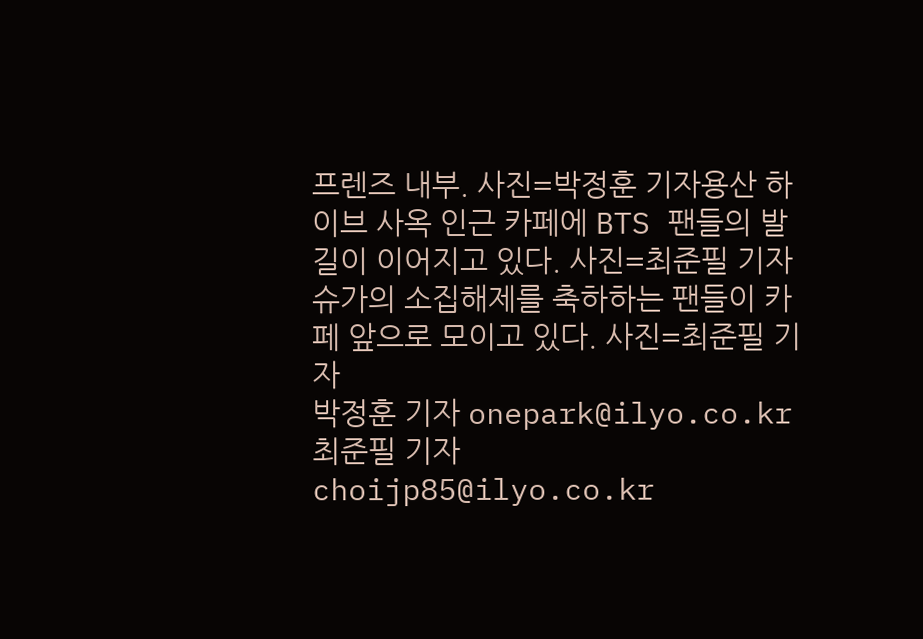프렌즈 내부. 사진=박정훈 기자용산 하이브 사옥 인근 카페에 BTS 팬들의 발길이 이어지고 있다. 사진=최준필 기자슈가의 소집해제를 축하하는 팬들이 카페 앞으로 모이고 있다. 사진=최준필 기자
박정훈 기자 onepark@ilyo.co.kr 최준필 기자 choijp85@ilyo.co.kr